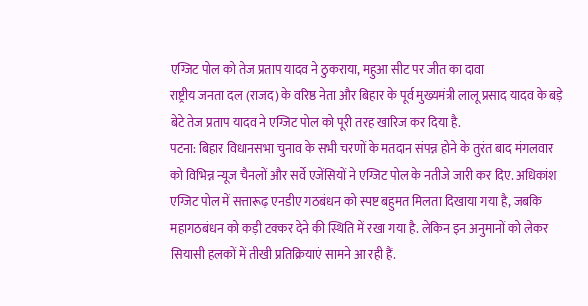एग्जिट पोल को तेज प्रताप यादव ने ठुकराया, महुआ सीट पर जीत का दावा
राष्ट्रीय जनता दल (राजद) के वरिष्ठ नेता और बिहार के पूर्व मुख्यमंत्री लालू प्रसाद यादव के बड़े बेटे तेज प्रताप यादव ने एग्जिट पोल को पूरी तरह खारिज कर दिया है.
पटना: बिहार विधानसभा चुनाव के सभी चरणों के मतदान संपन्न होने के तुरंत बाद मंगलवार को विभिन्न न्यूज चैनलों और सर्वे एजेंसियों ने एग्जिट पोल के नतीजे जारी कर दिए. अधिकांश एग्जिट पोल में सत्तारूढ़ एनडीए गठबंधन को स्पष्ट बहुमत मिलता दिखाया गया है, जबकि महागठबंधन को कड़ी टक्कर देने की स्थिति में रखा गया है. लेकिन इन अनुमानों को लेकर सियासी हलकों में तीखी प्रतिक्रियाएं सामने आ रही हैं.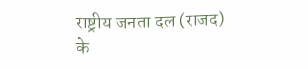राष्ट्रीय जनता दल (राजद) के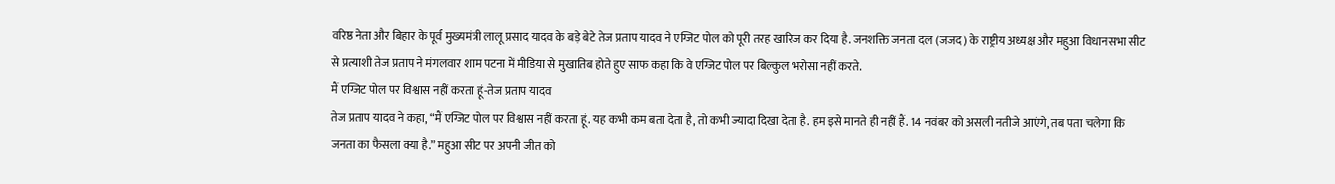वरिष्ठ नेता और बिहार के पूर्व मुख्यमंत्री लालू प्रसाद यादव के बड़े बेटे तेज प्रताप यादव ने एग्जिट पोल को पूरी तरह खारिज कर दिया है. जनशक्ति जनता दल (जजद) के राष्ट्रीय अध्यक्ष और महुआ विधानसभा सीट से प्रत्याशी तेज प्रताप ने मंगलवार शाम पटना में मीडिया से मुखातिब होते हुए साफ कहा कि वे एग्जिट पोल पर बिल्कुल भरोसा नहीं करते.
मैं एग्जिट पोल पर विश्वास नहीं करता हूं-तेज प्रताप यादव
तेज प्रताप यादव ने कहा, “मैं एग्जिट पोल पर विश्वास नहीं करता हूं. यह कभी कम बता देता है, तो कभी ज्यादा दिखा देता है. हम इसे मानते ही नहीं हैं. 14 नवंबर को असली नतीजे आएंगे, तब पता चलेगा कि जनता का फैसला क्या है.” महुआ सीट पर अपनी जीत को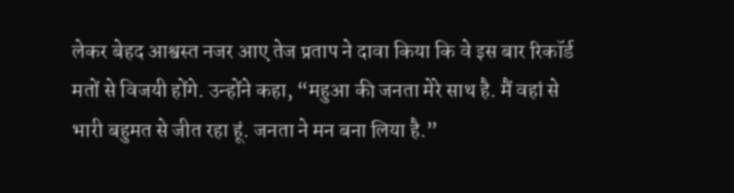लेकर बेहद आश्वस्त नजर आए तेज प्रताप ने दावा किया कि वे इस बार रिकॉर्ड मतों से विजयी होंगे. उन्होंने कहा, “महुआ की जनता मेरे साथ है. मैं वहां से भारी बहुमत से जीत रहा हूं. जनता ने मन बना लिया है.”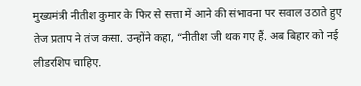मुख्यमंत्री नीतीश कुमार के फिर से सत्ता में आने की संभावना पर सवाल उठाते हुए तेज प्रताप ने तंज कसा. उन्होंने कहा, “नीतीश जी थक गए हैं. अब बिहार को नई लीडरशिप चाहिए.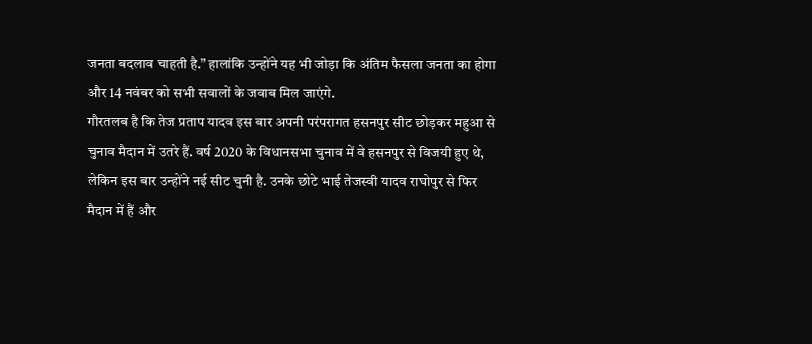जनता बदलाव चाहती है.” हालांकि उन्होंने यह भी जोड़ा कि अंतिम फैसला जनता का होगा और 14 नवंबर को सभी सवालों के जवाब मिल जाएंगे.
गौरतलब है कि तेज प्रताप यादव इस बार अपनी परंपरागत हसनपुर सीट छोड़कर महुआ से चुनाव मैदान में उतरे हैं. वर्ष 2020 के विधानसभा चुनाव में वे हसनपुर से विजयी हुए थे, लेकिन इस बार उन्होंने नई सीट चुनी है. उनके छोटे भाई तेजस्वी यादव राघोपुर से फिर मैदान में हैं और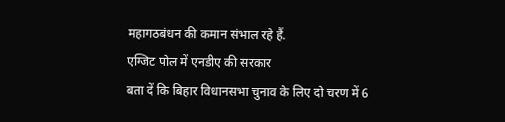महागठबंधन की कमान संभाल रहे हैं.
एग्जिट पोल में एनडीए की सरकार
बता दें कि बिहार विधानसभा चुनाव के लिए दो चरण में 6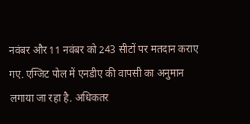नवंबर और 11 नवंबर को 243 सीटों पर मतदान कराए गए. एग्जिट पोल में एनडीए की वापसी का अनुमान लगाया जा रहा है. अधिकतर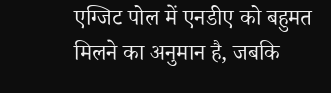एग्जिट पोल में एनडीए को बहुमत मिलने का अनुमान है, जबकि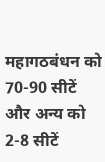महागठबंधन को 70-90 सीटें और अन्य को 2-8 सीटें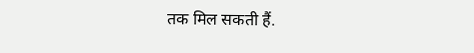तक मिल सकती हैं.